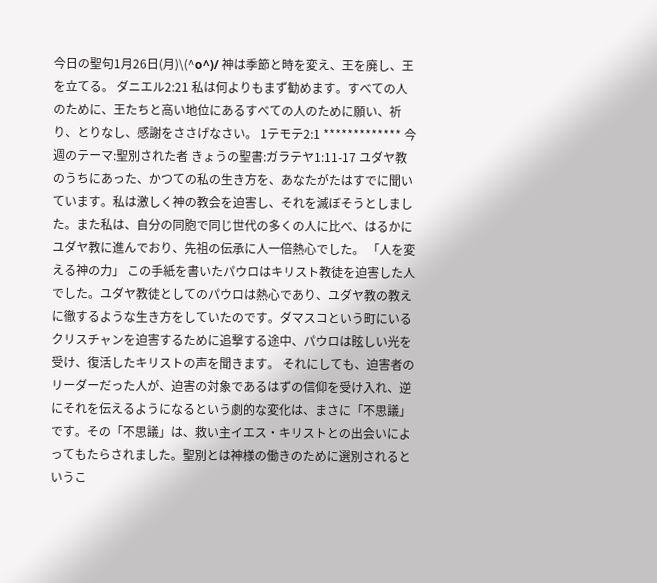今日の聖句1月26日(月)\(^o^)/ 神は季節と時を変え、王を廃し、王を立てる。 ダニエル2:21 私は何よりもまず勧めます。すべての人のために、王たちと高い地位にあるすべての人のために願い、祈り、とりなし、感謝をささげなさい。 1テモテ2:1 ************* 今週のテーマ:聖別された者 きょうの聖書:ガラテヤ1:11-17 ユダヤ教のうちにあった、かつての私の生き方を、あなたがたはすでに聞いています。私は激しく神の教会を迫害し、それを滅ぼそうとしました。また私は、自分の同胞で同じ世代の多くの人に比べ、はるかにユダヤ教に進んでおり、先祖の伝承に人一倍熱心でした。 「人を変える神の力」 この手紙を書いたパウロはキリスト教徒を迫害した人でした。ユダヤ教徒としてのパウロは熱心であり、ユダヤ教の教えに徹するような生き方をしていたのです。ダマスコという町にいるクリスチャンを迫害するために追撃する途中、パウロは眩しい光を受け、復活したキリストの声を聞きます。 それにしても、迫害者のリーダーだった人が、迫害の対象であるはずの信仰を受け入れ、逆にそれを伝えるようになるという劇的な変化は、まさに「不思議」です。その「不思議」は、救い主イエス・キリストとの出会いによってもたらされました。聖別とは神様の働きのために選別されるというこ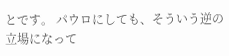とです。 パウロにしても、そういう逆の立場になって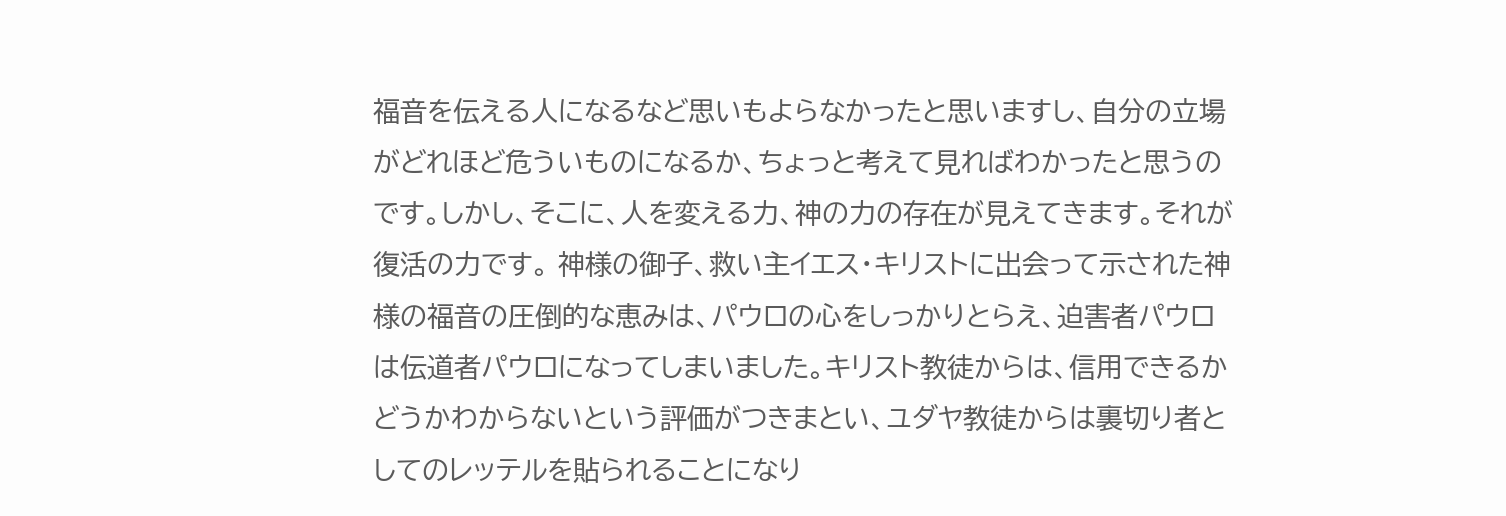福音を伝える人になるなど思いもよらなかったと思いますし、自分の立場がどれほど危ういものになるか、ちょっと考えて見ればわかったと思うのです。しかし、そこに、人を変える力、神の力の存在が見えてきます。それが復活の力です。 神様の御子、救い主イエス・キリストに出会って示された神様の福音の圧倒的な恵みは、パウロの心をしっかりとらえ、迫害者パウロは伝道者パウロになってしまいました。キリスト教徒からは、信用できるかどうかわからないという評価がつきまとい、ユダヤ教徒からは裏切り者としてのレッテルを貼られることになり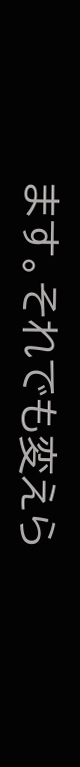ます。それでも変えら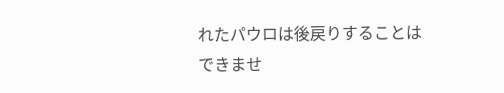れたパウロは後戻りすることはできませ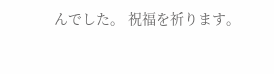んでした。 祝福を祈ります。